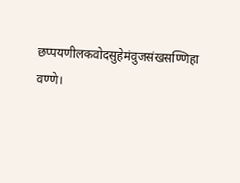छप्पयणीलकवोदसुहेमंवुजसंखसण्णिहा वण्णे।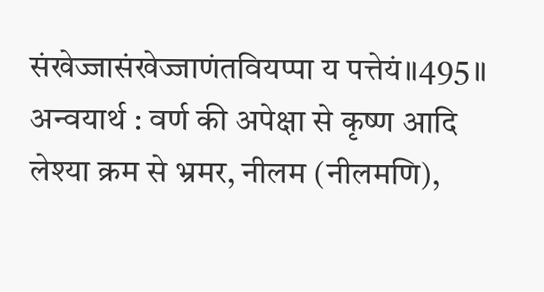संखेज्जासंखेज्जाणंतवियप्पा य पत्तेयं॥495॥
अन्वयार्थ : वर्ण की अपेक्षा से कृष्ण आदि लेश्या क्रम से भ्रमर, नीलम (नीलमणि),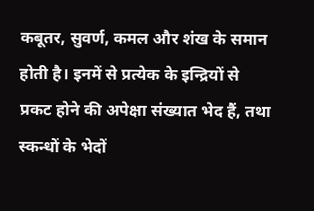कबूतर, सुवर्ण, कमल और शंख के समान होती है। इनमें से प्रत्येक के इन्द्रियों से प्रकट होने की अपेक्षा संख्यात भेद हैं, तथा स्कन्धों के भेदों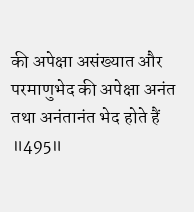की अपेक्षा असंख्यात और परमाणुभेद की अपेक्षा अनंत तथा अनंतानंत भेद होते हैं ॥495॥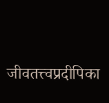जीवतत्त्वप्रदीपिका